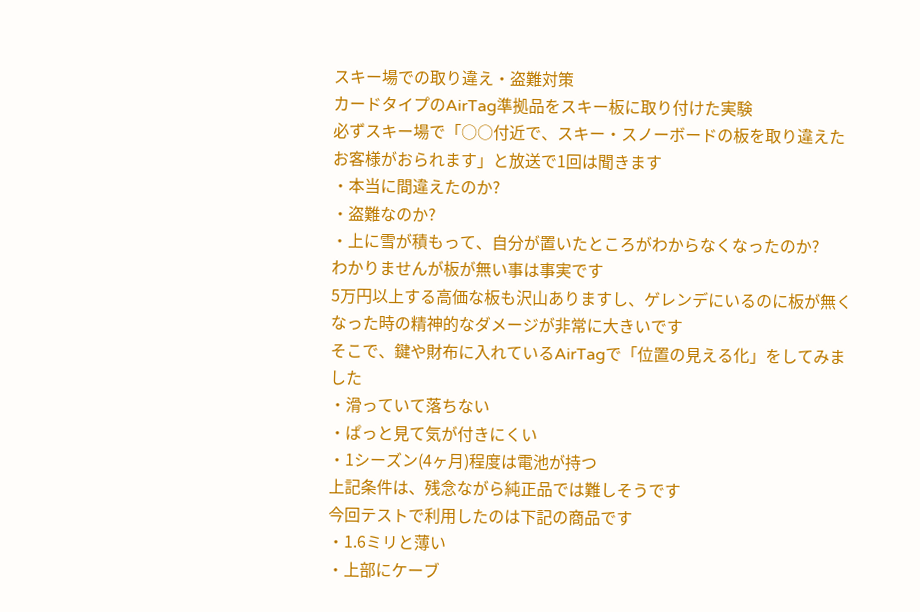スキー場での取り違え・盗難対策
カードタイプのAirTag準拠品をスキー板に取り付けた実験
必ずスキー場で「○○付近で、スキー・スノーボードの板を取り違えたお客様がおられます」と放送で1回は聞きます
・本当に間違えたのか?
・盗難なのか?
・上に雪が積もって、自分が置いたところがわからなくなったのか?
わかりませんが板が無い事は事実です
5万円以上する高価な板も沢山ありますし、ゲレンデにいるのに板が無くなった時の精神的なダメージが非常に大きいです
そこで、鍵や財布に入れているAirTagで「位置の見える化」をしてみました
・滑っていて落ちない
・ぱっと見て気が付きにくい
・1シーズン(4ヶ月)程度は電池が持つ
上記条件は、残念ながら純正品では難しそうです
今回テストで利用したのは下記の商品です
・1.6ミリと薄い
・上部にケーブ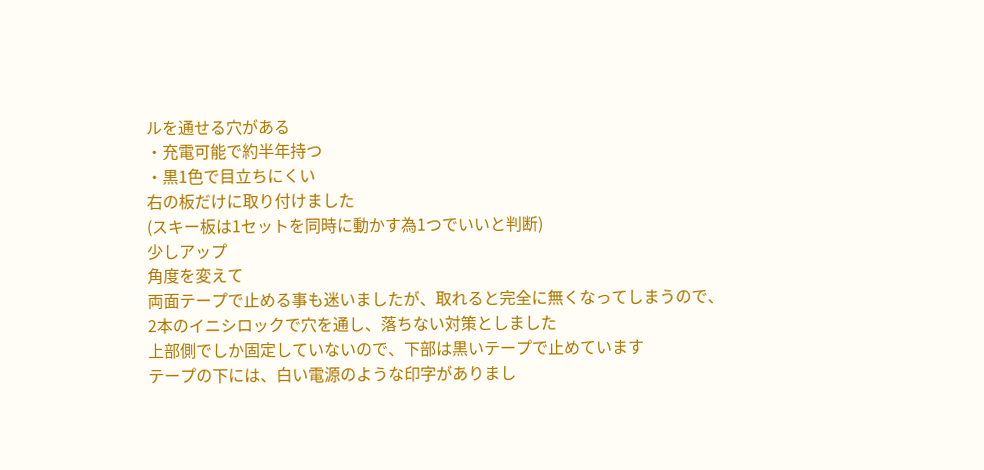ルを通せる穴がある
・充電可能で約半年持つ
・黒1色で目立ちにくい
右の板だけに取り付けました
(スキー板は1セットを同時に動かす為1つでいいと判断)
少しアップ
角度を変えて
両面テープで止める事も迷いましたが、取れると完全に無くなってしまうので、2本のイニシロックで穴を通し、落ちない対策としました
上部側でしか固定していないので、下部は黒いテープで止めています
テープの下には、白い電源のような印字がありまし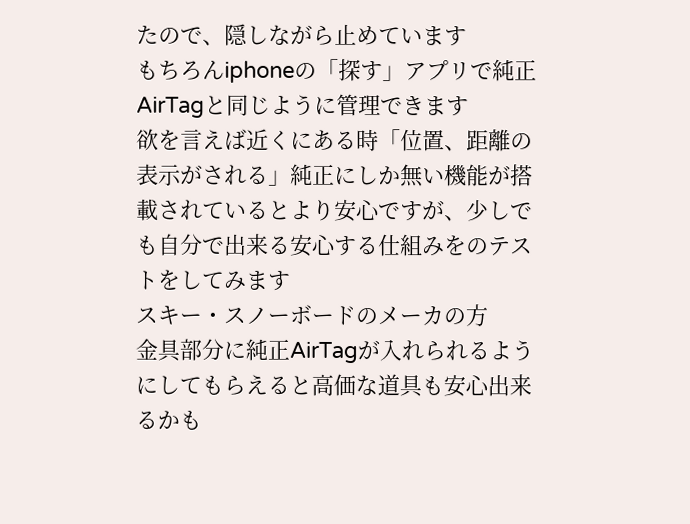たので、隠しながら止めています
もちろんiphoneの「探す」アプリで純正AirTagと同じように管理できます
欲を言えば近くにある時「位置、距離の表示がされる」純正にしか無い機能が搭載されているとより安心ですが、少しでも自分で出来る安心する仕組みをのテストをしてみます
スキー・スノーボードのメーカの方
金具部分に純正AirTagが入れられるようにしてもらえると高価な道具も安心出来るかも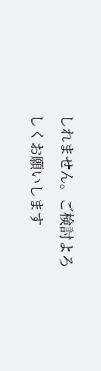しれません。ご検討よろしくお願いします